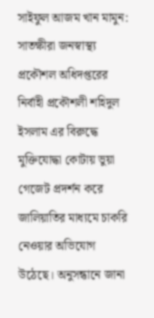সাইফুল আজম খান মামুন:
সাতক্ষীরা জনস্বাস্থ্য প্রকৌশল অধিদপ্তরের নির্বাহী প্রকৌশলী শহিদুল ইসলাম এর বিরুদ্ধে মুক্তিযোদ্ধা কোটায় ভুয়া গেজেট প্রদর্শন করে জালিয়াতির মাধ্যমে চাকরি নেওয়ার অভিযোগ উঠেছে। অনুসন্ধানে জানা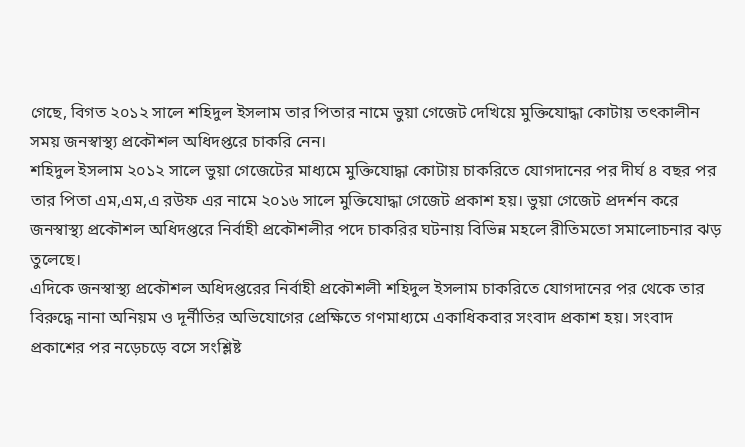গেছে, বিগত ২০১২ সালে শহিদুল ইসলাম তার পিতার নামে ভুয়া গেজেট দেখিয়ে মুক্তিযোদ্ধা কোটায় তৎকালীন সময় জনস্বাস্থ্য প্রকৌশল অধিদপ্তরে চাকরি নেন।
শহিদুল ইসলাম ২০১২ সালে ভুয়া গেজেটের মাধ্যমে মুক্তিযোদ্ধা কোটায় চাকরিতে যোগদানের পর দীর্ঘ ৪ বছর পর তার পিতা এম,এম,এ রউফ এর নামে ২০১৬ সালে মুক্তিযোদ্ধা গেজেট প্রকাশ হয়। ভুয়া গেজেট প্রদর্শন করে জনস্বাস্থ্য প্রকৌশল অধিদপ্তরে নির্বাহী প্রকৌশলীর পদে চাকরির ঘটনায় বিভিন্ন মহলে রীতিমতো সমালোচনার ঝড় তুলেছে।
এদিকে জনস্বাস্থ্য প্রকৌশল অধিদপ্তরের নির্বাহী প্রকৌশলী শহিদুল ইসলাম চাকরিতে যোগদানের পর থেকে তার বিরুদ্ধে নানা অনিয়ম ও দূর্নীতির অভিযোগের প্রেক্ষিতে গণমাধ্যমে একাধিকবার সংবাদ প্রকাশ হয়। সংবাদ প্রকাশের পর নড়েচড়ে বসে সংশ্লিষ্ট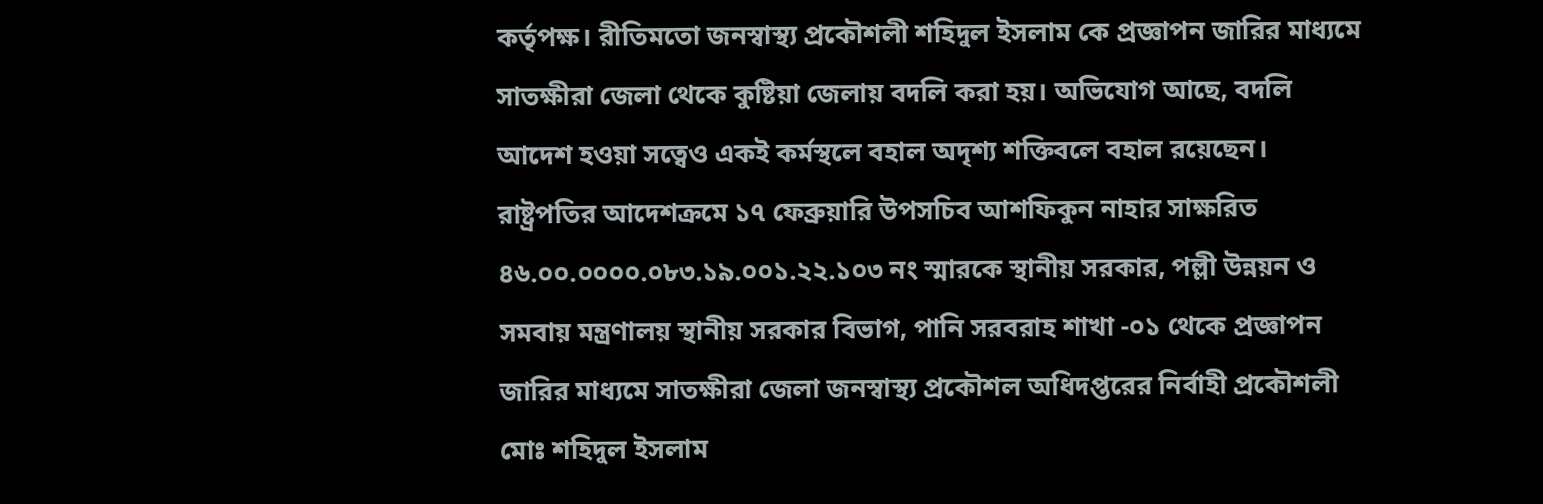কর্তৃপক্ষ। রীতিমতো জনস্বাস্থ্য প্রকৌশলী শহিদুল ইসলাম কে প্রজ্ঞাপন জারির মাধ্যমে সাতক্ষীরা জেলা থেকে কুষ্টিয়া জেলায় বদলি করা হয়। অভিযোগ আছে, বদলি আদেশ হওয়া সত্বেও একই কর্মস্থলে বহাল অদৃশ্য শক্তিবলে বহাল রয়েছেন।
রাষ্ট্রপতির আদেশক্রমে ১৭ ফেব্রুয়ারি উপসচিব আশফিকুন নাহার সাক্ষরিত ৪৬.০০.০০০০.০৮৩.১৯.০০১.২২.১০৩ নং স্মারকে স্থানীয় সরকার, পল্লী উন্নয়ন ও সমবায় মন্ত্রণালয় স্থানীয় সরকার বিভাগ, পানি সরবরাহ শাখা -০১ থেকে প্রজ্ঞাপন জারির মাধ্যমে সাতক্ষীরা জেলা জনস্বাস্থ্য প্রকৌশল অধিদপ্তরের নির্বাহী প্রকৌশলী মোঃ শহিদুল ইসলাম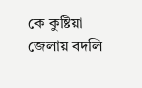কে কুষ্টিয়া জেলায় বদলি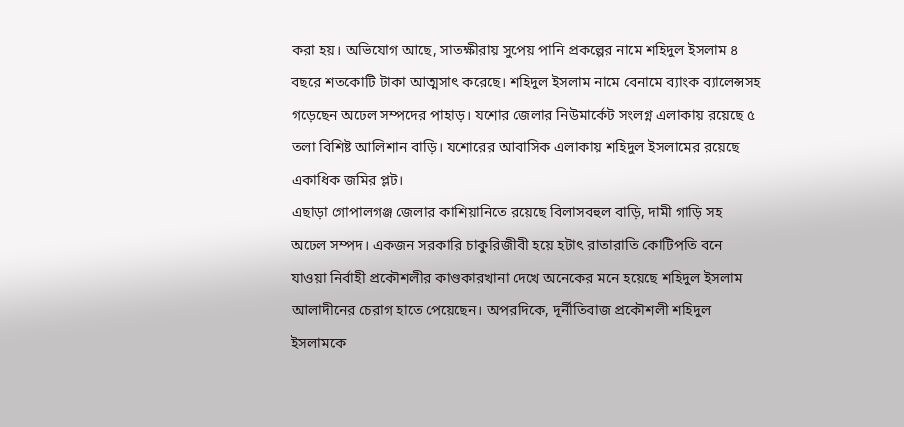করা হয়। অভিযোগ আছে, সাতক্ষীরায় সুপেয় পানি প্রকল্পের নামে শহিদুল ইসলাম ৪ বছরে শতকোটি টাকা আত্মসাৎ করেছে। শহিদুল ইসলাম নামে বেনামে ব্যাংক ব্যালেন্সসহ গড়েছেন অঢেল সম্পদের পাহাড়। যশোর জেলার নিউমার্কেট সংলগ্ন এলাকায় রয়েছে ৫ তলা বিশিষ্ট আলিশান বাড়ি। যশোরের আবাসিক এলাকায় শহিদুল ইসলামের রয়েছে একাধিক জমির প্লট।
এছাড়া গোপালগঞ্জ জেলার কাশিয়ানিতে রয়েছে বিলাসবহুল বাড়ি, দামী গাড়ি সহ অঢেল সম্পদ। একজন সরকারি চাকুরিজীবী হয়ে হটাৎ রাতারাতি কোটিপতি বনে যাওয়া নির্বাহী প্রকৌশলীর কাণ্ডকারখানা দেখে অনেকের মনে হয়েছে শহিদুল ইসলাম আলাদীনের চেরাগ হাতে পেয়েছেন। অপরদিকে, দূর্নীতিবাজ প্রকৌশলী শহিদুল ইসলামকে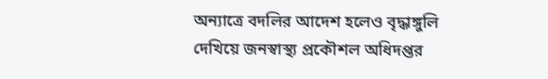অন্যাত্রে বদলির আদেশ হলেও বৃদ্ধাঙ্গুলি দেখিয়ে জনস্বাস্থ্য প্রকৌশল অধিদপ্তর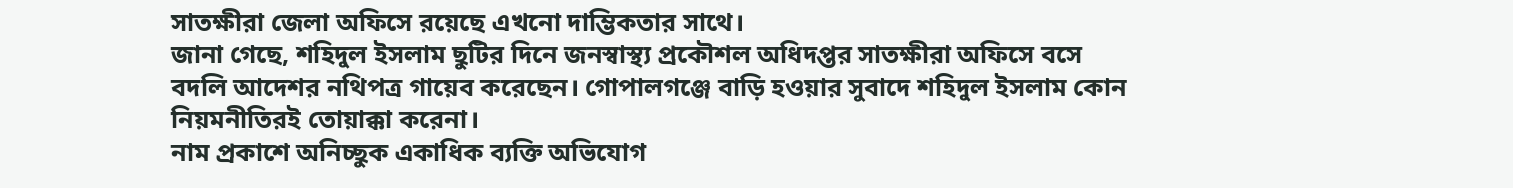সাতক্ষীরা জেলা অফিসে রয়েছে এখনো দাম্ভিকতার সাথে।
জানা গেছে, শহিদুল ইসলাম ছুটির দিনে জনস্বাস্থ্য প্রকৌশল অধিদপ্তর সাতক্ষীরা অফিসে বসে বদলি আদেশর নথিপত্র গায়েব করেছেন। গোপালগঞ্জে বাড়ি হওয়ার সুবাদে শহিদুল ইসলাম কোন নিয়মনীতিরই তোয়াক্কা করেনা।
নাম প্রকাশে অনিচ্ছুক একাধিক ব্যক্তি অভিযোগ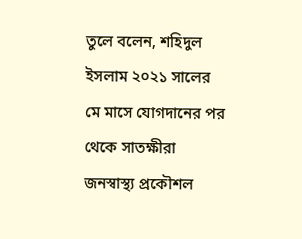তুলে বলেন, শহিদুল ইসলাম ২০২১ সালের মে মাসে যোগদানের পর থেকে সাতক্ষীরা জনস্বাস্থ্য প্রকৌশল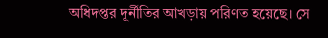অধিদপ্তর দূর্নীতির আখড়ায় পরিণত হয়েছে। সে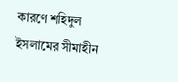কারণে শহিদুল ইসলামের সীমাহীন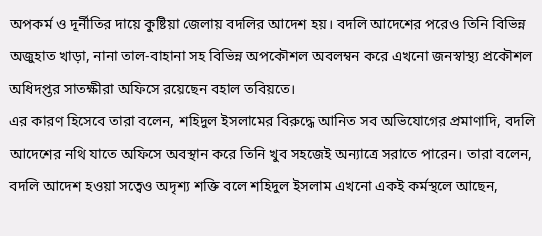অপকর্ম ও দূর্নীতির দায়ে কুষ্টিয়া জেলায় বদলির আদেশ হয়। বদলি আদেশের পরেও তিনি বিভিন্ন অজুহাত খাড়া, নানা তাল-বাহানা সহ বিভিন্ন অপকৌশল অবলম্বন করে এখনো জনস্বাস্থ্য প্রকৌশল অধিদপ্তর সাতক্ষীরা অফিসে রয়েছেন বহাল তবিয়তে।
এর কারণ হিসেবে তারা বলেন, শহিদুল ইসলামের বিরুদ্ধে আনিত সব অভিযোগের প্রমাণাদি, বদলি আদেশের নথি যাতে অফিসে অবস্থান করে তিনি খুব সহজেই অন্যাত্রে সরাতে পারেন। তারা বলেন, বদলি আদেশ হওয়া সত্বেও অদৃশ্য শক্তি বলে শহিদুল ইসলাম এখনো একই কর্মস্থলে আছেন,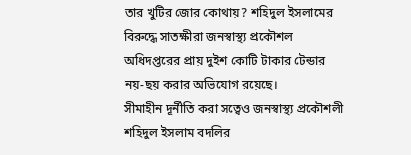তার খুটির জোর কোথায়? শহিদুল ইসলামের বিরুদ্ধে সাতক্ষীরা জনস্বাস্থ্য প্রকৌশল অধিদপ্তরের প্রায় দুইশ কোটি টাকার টেন্ডার নয়-ছয় করার অভিযোগ রয়েছে।
সীমাহীন দূর্নীতি করা সত্বেও জনস্বাস্থ্য প্রকৌশলী শহিদুল ইসলাম বদলির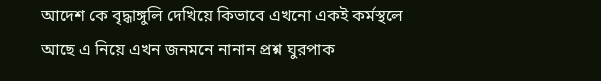আদেশ কে বৃদ্ধাঙ্গুলি দেখিয়ে কিভাবে এখনো একই কর্মস্থলে আছে এ নিয়ে এখন জনমনে নানান প্রশ্ন ঘুরপাক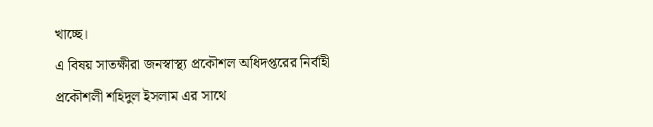খাচ্ছে।
এ বিষয় সাতক্ষীরা জনস্বাস্থ্য প্রকৌশল অধিদপ্তরের নির্বাহী প্রকৌশলী শহিদুল ইসলাম এর সাথে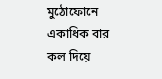মুঠোফোনে একাধিক বার কল দিয়ে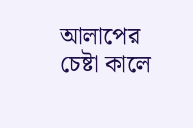আলাপের চেষ্টা কালে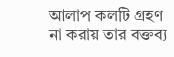আলাপ কলটি গ্রহণ না করায় তার বক্তব্য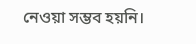নেওয়া সম্ভব হয়নি।